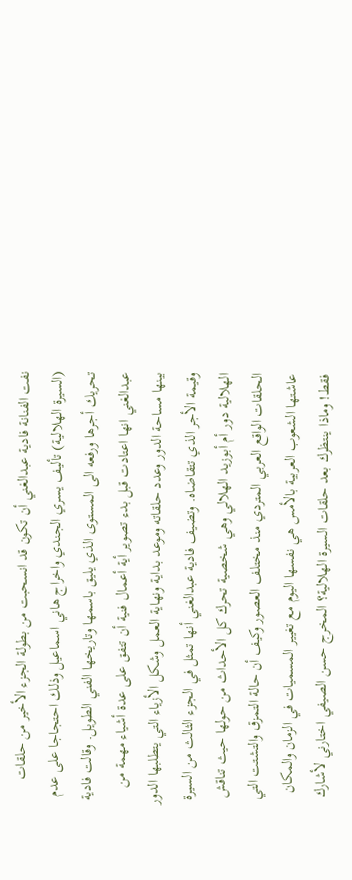نفت الفنانة فادية عبدالغني أن تكون قد انسحبت من بطولة الجزء الأخير من حلقات (السيرة الهلالية) تأليف يسري الجندي واخراج هاني اسماعيل وذلك احتجاجا على عدم تحريك أجرها ورفعه الى المستوى الذي يليق باسمها وتاريخها الفني الطويل. وقالت فادية عبدالغني انها اعتادت قبل بدء تصوير أية أعمال فنية أن تتفق على عدة أشياء مهمة من بينها مساحة الدور وعدد حلقاته وموعد بداية ونهاية العمل وشكل الأزياء التي يتطلبها الدور وقيمة الأجر الذي تتقاضاه. وتضيف فادية عبدالغني أنها تمثل في الجزء الثالث من السيرة الهلالية دور أم أبوزيد الهلالي وهي شخصية تحرك كل الأحداث من حولها حيث تناقش الحلقات الواقع العربي المتردي منذ مختلف العصور وكيف أن حالة التمزق والتشتت التي عاشتها الشعوب العربية بالأمس هي نفسها اليوم مع تغيير المسميات في الزمان والمكان فقط! وماذا ينتظرك بعد حلقات السيرة الهلالية؟ المخرج حسن الصيفي اختارني لأشارك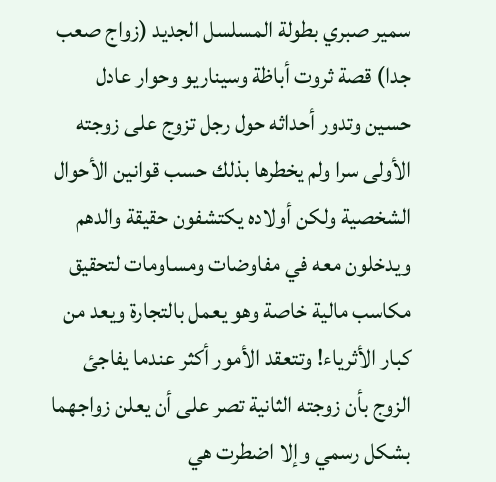سمير صبري بطولة المسلسل الجديد (زواج صعب جدا) قصة ثروت أباظة وسيناريو وحوار عادل حسين وتدور أحداثه حول رجل تزوج على زوجته الأولى سرا ولم يخطرها بذلك حسب قوانين الأحوال الشخصية ولكن أولاده يكتشفون حقيقة والدهم ويدخلون معه في مفاوضات ومساومات لتحقيق مكاسب مالية خاصة وهو يعمل بالتجارة ويعد من كبار الأثرياء! وتتعقد الأمور أكثر عندما يفاجئ الزوج بأن زوجته الثانية تصر على أن يعلن زواجهما بشكل رسمي وإلا اضطرت هي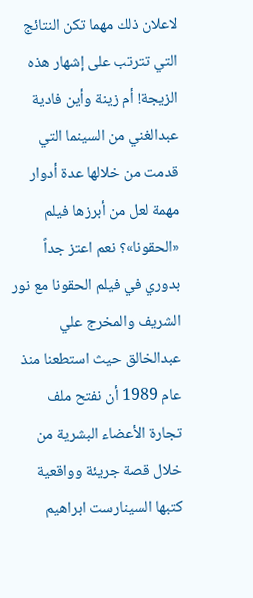لاعلان ذلك مهما تكن النتائج التي تترتب على إشهار هذه الزيجة! أم زينة وأين فادية عبدالغني من السينما التي قدمت من خلالها عدة أدوار مهمة لعل من أبرزها فيلم «الحقونا»؟ نعم اعتز جداً بدوري في فيلم الحقونا مع نور الشريف والمخرج علي عبدالخالق حيث استطعنا منذ عام 1989 أن نفتح ملف تجارة الأعضاء البشرية من خلال قصة جريئة وواقعية كتبها السينارست ابراهيم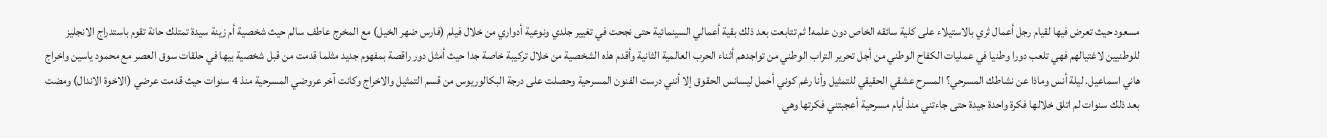مسعود حيث تعرض فيها لقيام رجل أعمال ثري بالاستيلاء على كلية سائقه الخاص دون علمه! ثم تتابعت بعد ذلك بقية أعمالي السينمائية حتى نجحت في تغيير جلدي ونوعية أدواري من خلال فيلم (فارس ضهر الخيل) مع المخرج عاطف سالم حيث شخصية أم زينة سيدة تمتلك حانة تقوم باستدراج الانجليز للوطنيين لاغتيالهم فهي تلعب دورا وطنيا في عمليات الكفاح الوطني من أجل تحرير التراب الوطني من تواجدهم أثناء الحرب العالمية الثانية وأقدم هذه الشخصية من خلال تركيبة خاصة جدا حيث أمثل دور راقصة بمفهوم جديد مثلما قدمت من قبل شخصية بيها في حلقات سوق العصر مع محمود ياسين واخراج هاني اسماعيل. ليلة أنس وماذا عن نشاطك المسرحي؟ المسرح عشقي الحقيقي للتمثيل وأنا رغم كوني أحمل ليسانس الحقوق إلا أنني درست الفنون المسرحية وحصلت على درجة البكالوريوس من قسم التمثيل والاخراج وكانت آخر عروضي المسرحية منذ 4 سنوات حيث قدمت عرضي (الاخوة الاندال) ومضت بعد ذلك سنوات لم اتلق خلالها فكرة واحدة جيدة حتى جاءتني منذ أيام مسرحية أعجبتني فكرتها وهي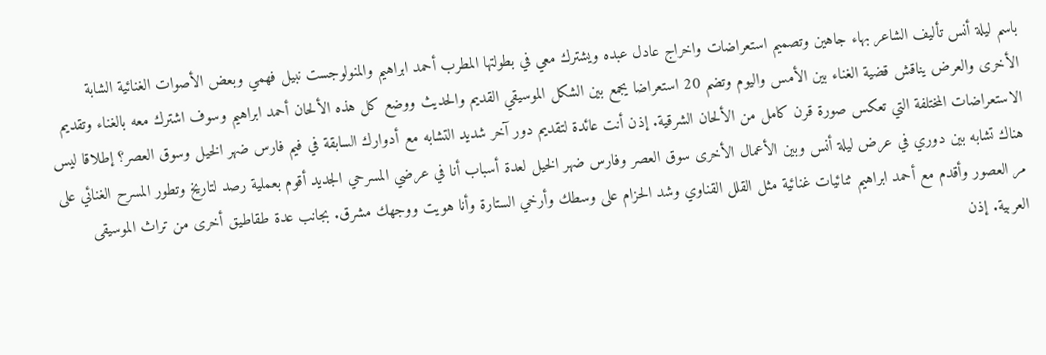باسم ليلة أنس تأليف الشاعر بهاء جاهين وتصميم استعراضات واخراج عادل عبده ويشترك معي في بطولتها المطرب أحمد ابراهيم والمنولوجست نبيل فهمي وبعض الأصوات الغنائية الشابة الأخرى والعرض يناقش قضية الغناء بين الأمس واليوم وتضم 20 استعراضا يجمع بين الشكل الموسيقي القديم والحديث ووضع كل هذه الألحان أحمد ابراهيم وسوف اشترك معه بالغناء وتقديم الاستعراضات المختلفة التي تعكس صورة قرن كامل من الألحان الشرقية. إذن أنت عائدة لتقديم دور آخر شديد التشابه مع أدوارك السابقة في فيم فارس ضهر الخيل وسوق العصر؟ إطلاقا ليس هناك تشابه بين دوري في عرض ليلة أنس وبين الأعمال الأخرى سوق العصر وفارس ضهر الخيل لعدة أسباب أنا في عرضي المسرحي الجديد أقوم بعملية رصد لتاريخ وتطور المسرح الغنائي على مر العصور وأقدم مع أحمد ابراهيم ثنائيات غنائية مثل القلل القناوي وشد الحزام على وسطك وأرخي الستارة وأنا هويت ووجهك مشرق. بجانب عدة طقاطيق أخرى من تراث الموسيقى العربية. إذن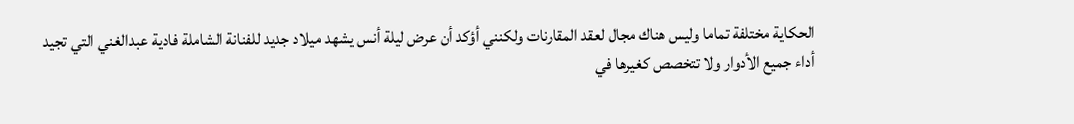الحكاية مختلفة تماما وليس هناك مجال لعقد المقارنات ولكنني أؤكد أن عرض ليلة أنس يشهد ميلاد جديد للفنانة الشاملة فادية عبدالغني التي تجيد أداء جميع الأدوار ولا تتخصص كغيرها في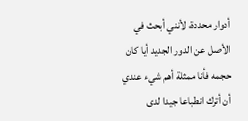أدوار محددة، لأنني أبحث في الأصل عن الدور الجديد أيا كان حجمه فأنا ممثلة أهم شيء عندي أن أترك انطباعا جيدا لدى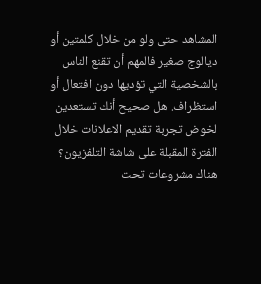المشاهد حتى ولو من خلال كلمتين أو ديالوج صغير فالمهم أن تقنع الناس بالشخصية التي تؤديها دون افتعال أو استظراف. هل صحيح أنك تستعدين لخوض تجربة تقديم الاعلانات خلال الفترة المقبلة على شاشة التلفزيون؟ هناك مشروعات تحت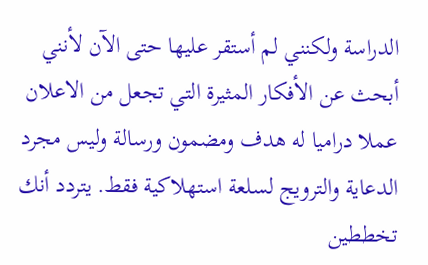الدراسة ولكنني لم أستقر عليها حتى الآن لأنني أبحث عن الأفكار المثيرة التي تجعل من الاعلان عملا دراميا له هدف ومضمون ورسالة وليس مجرد الدعاية والترويج لسلعة استهلاكية فقط. يتردد أنك تخططين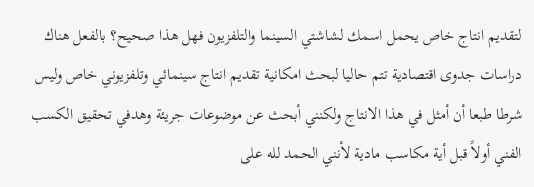لتقديم انتاج خاص يحمل اسمك لشاشتي السينما والتلفزيون فهل هذا صحيح؟ بالفعل هناك دراسات جدوى اقتصادية تتم حاليا لبحث امكانية تقديم انتاج سينمائي وتلفزيوني خاص وليس شرطا طبعا أن أمثل في هذا الانتاج ولكنني أبحث عن موضوعات جريئة وهدفي تحقيق الكسب الفني أولاً قبل أية مكاسب مادية لأنني الحمد لله على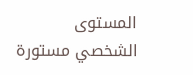المستوى الشخصي مستورة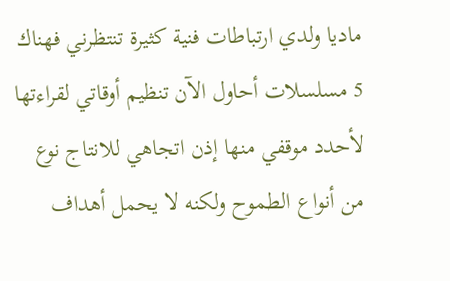ماديا ولدي ارتباطات فنية كثيرة تنتظرني فهناك 5 مسلسلات أحاول الآن تنظيم أوقاتي لقراءتها لأحدد موقفي منها إذن اتجاهي للانتاج نوع من أنواع الطموح ولكنه لا يحمل أهداف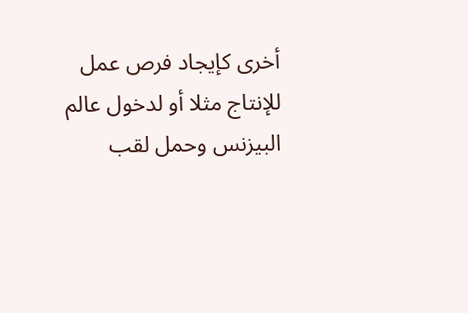أخرى كإيجاد فرص عمل للإنتاج مثلا أو لدخول عالم البيزنس وحمل لقب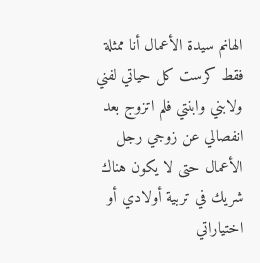الهانم سيدة الأعمال أنا ممثلة فقط كرست كل حياتي لفني ولابني وابنتي فلم اتزوج بعد انفصالي عن زوجي رجل الأعمال حتى لا يكون هناك شريك في تربية أولادي أو اختياراتي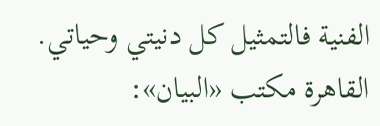الفنية فالتمثيل كل دنيتي وحياتي. القاهرة مكتب «البيان»: